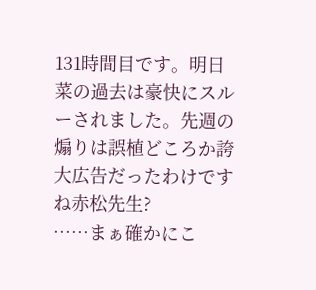131時間目です。明日菜の過去は豪快にスルーされました。先週の煽りは誤植どころか誇大広告だったわけですね赤松先生?
……まぁ確かにこ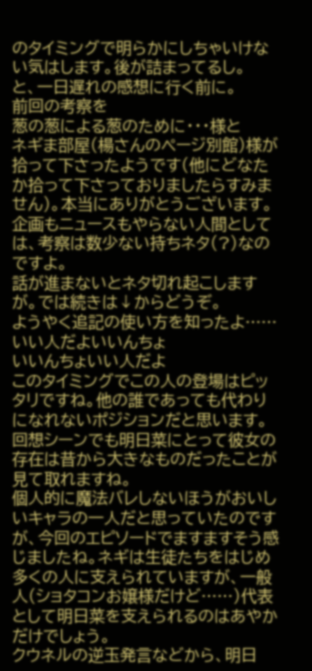のタイミングで明らかにしちゃいけない気はします。後が詰まってるし。
と、一日遅れの感想に行く前に。
前回の考察を
葱の葱による葱のために・・・様と
ネギま部屋(楊さんのページ別館)様が拾って下さったようです(他にどなたか拾って下さっておりましたらすみません)。本当にありがとうございます。
企画もニュースもやらない人間としては、考察は数少ない持ちネタ(?)なのですよ。
話が進まないとネタ切れ起こしますが。では続きは↓からどうぞ。
ようやく追記の使い方を知ったよ……いい人だよいいんちょ
いいんちょいい人だよ
このタイミングでこの人の登場はピッタリですね。他の誰であっても代わりになれないポジションだと思います。回想シーンでも明日菜にとって彼女の存在は昔から大きなものだったことが見て取れますね。
個人的に魔法バレしないほうがおいしいキャラの一人だと思っていたのですが、今回のエピソードでますますそう感じましたね。ネギは生徒たちをはじめ多くの人に支えられていますが、一般人(ショタコンお嬢様だけど……)代表として明日菜を支えられるのはあやかだけでしょう。
クウネルの逆玉発言などから、明日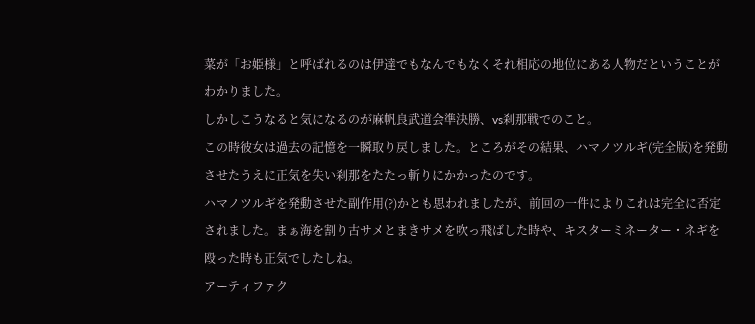菜が「お姫様」と呼ばれるのは伊達でもなんでもなくそれ相応の地位にある人物だということがわかりました。
しかしこうなると気になるのが麻帆良武道会準決勝、vs刹那戦でのこと。
この時彼女は過去の記憶を一瞬取り戻しました。ところがその結果、ハマノツルギ(完全版)を発動させたうえに正気を失い刹那をたたっ斬りにかかったのです。
ハマノツルギを発動させた副作用(?)かとも思われましたが、前回の一件によりこれは完全に否定されました。まぁ海を割り古サメとまきサメを吹っ飛ばした時や、キスターミネーター・ネギを殴った時も正気でしたしね。
アーティファク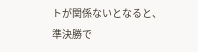トが関係ないとなると、準決勝で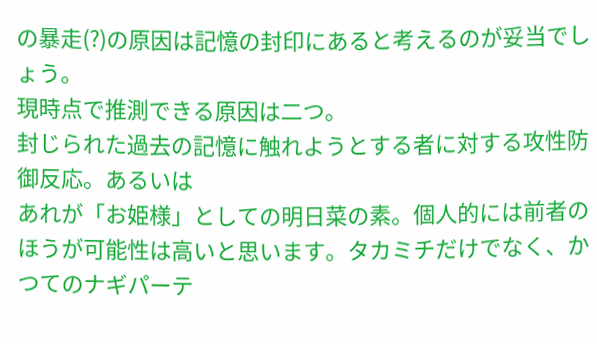の暴走(?)の原因は記憶の封印にあると考えるのが妥当でしょう。
現時点で推測できる原因は二つ。
封じられた過去の記憶に触れようとする者に対する攻性防御反応。あるいは
あれが「お姫様」としての明日菜の素。個人的には前者のほうが可能性は高いと思います。タカミチだけでなく、かつてのナギパーテ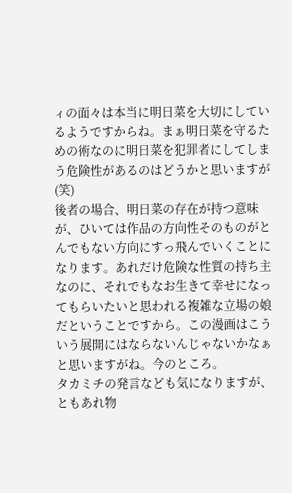ィの面々は本当に明日菜を大切にしているようですからね。まぁ明日菜を守るための術なのに明日菜を犯罪者にしてしまう危険性があるのはどうかと思いますが(笑)
後者の場合、明日菜の存在が持つ意味が、ひいては作品の方向性そのものがとんでもない方向にすっ飛んでいくことになります。あれだけ危険な性質の持ち主なのに、それでもなお生きて幸せになってもらいたいと思われる複雑な立場の娘だということですから。この漫画はこういう展開にはならないんじゃないかなぁと思いますがね。今のところ。
タカミチの発言なども気になりますが、ともあれ物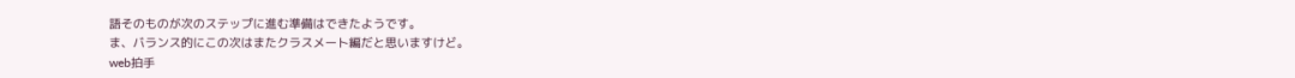語そのものが次のステップに進む準備はできたようです。
ま、バランス的にこの次はまたクラスメート編だと思いますけど。
web拍手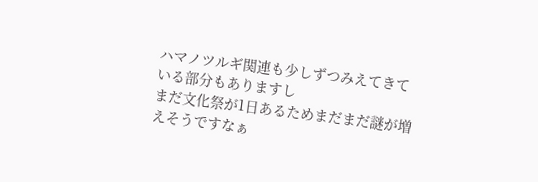ハマノツルギ関連も少しずつみえてきている部分もありますし
まだ文化祭が1日あるためまだまだ謎が増えそうですなぁ